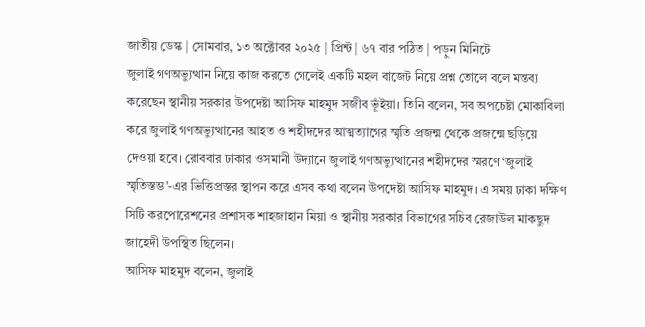জাতীয় ডেস্ক | সোমবার, ১৩ অক্টোবর ২০২৫ | প্রিন্ট | ৬৭ বার পঠিত | পড়ুন মিনিটে
জুলাই গণঅভ্যুত্থান নিয়ে কাজ করতে গেলেই একটি মহল বাজেট নিয়ে প্রশ্ন তোলে বলে মন্তব্য করেছেন স্থানীয় সরকার উপদেষ্টা আসিফ মাহমুদ সজীব ভূঁইয়া। তিনি বলেন, সব অপচেষ্টা মোকাবিলা করে জুলাই গণঅভ্যুত্থানের আহত ও শহীদদের আত্মত্যাগের স্মৃতি প্রজন্ম থেকে প্রজন্মে ছড়িয়ে দেওয়া হবে। রোববার ঢাকার ওসমানী উদ্যানে জুলাই গণঅভ্যুত্থানের শহীদদের স্মরণে ‘জুলাই স্মৃতিস্তম্ভ’-এর ভিত্তিপ্রস্তর স্থাপন করে এসব কথা বলেন উপদেষ্টা আসিফ মাহমুদ। এ সময় ঢাকা দক্ষিণ সিটি করপোরেশনের প্রশাসক শাহজাহান মিয়া ও স্থানীয় সরকার বিভাগের সচিব রেজাউল মাকছুদ জাহেদী উপস্থিত ছিলেন।
আসিফ মাহমুদ বলেন, জুলাই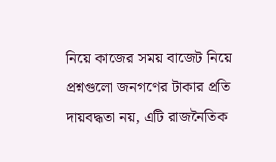নিয়ে কাজের সময় বাজেট নিয়ে প্রশ্নগুলো জনগণের টাকার প্রতি দায়বদ্ধতা নয়, এটি রাজনৈতিক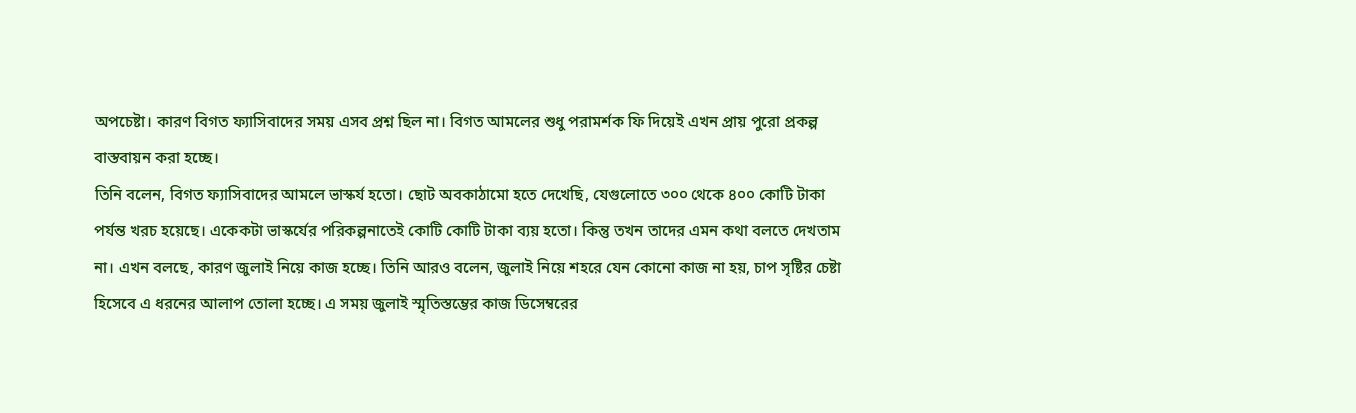অপচেষ্টা। কারণ বিগত ফ্যাসিবাদের সময় এসব প্রশ্ন ছিল না। বিগত আমলের শুধু পরামর্শক ফি দিয়েই এখন প্রায় পুরো প্রকল্প বাস্তবায়ন করা হচ্ছে।
তিনি বলেন, বিগত ফ্যাসিবাদের আমলে ভাস্কর্য হতো। ছোট অবকাঠামো হতে দেখেছি, যেগুলোতে ৩০০ থেকে ৪০০ কোটি টাকা পর্যন্ত খরচ হয়েছে। একেকটা ভাস্কর্যের পরিকল্পনাতেই কোটি কোটি টাকা ব্যয় হতো। কিন্তু তখন তাদের এমন কথা বলতে দেখতাম না। এখন বলছে, কারণ জুলাই নিয়ে কাজ হচ্ছে। তিনি আরও বলেন, জুলাই নিয়ে শহরে যেন কোনো কাজ না হয়, চাপ সৃষ্টির চেষ্টা হিসেবে এ ধরনের আলাপ তোলা হচ্ছে। এ সময় জুলাই স্মৃতিস্তম্ভের কাজ ডিসেম্বরের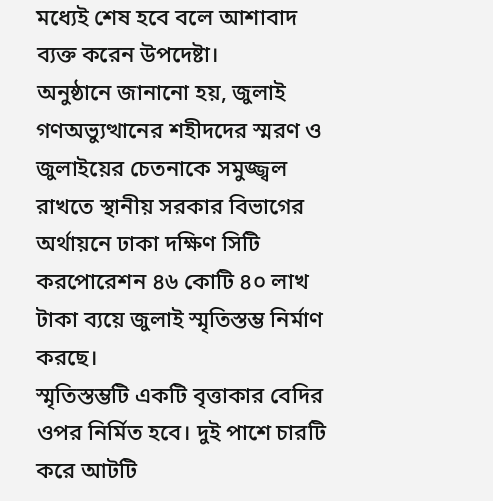মধ্যেই শেষ হবে বলে আশাবাদ ব্যক্ত করেন উপদেষ্টা।
অনুষ্ঠানে জানানো হয়, জুলাই গণঅভ্যুত্থানের শহীদদের স্মরণ ও জুলাইয়ের চেতনাকে সমুজ্জ্বল রাখতে স্থানীয় সরকার বিভাগের অর্থায়নে ঢাকা দক্ষিণ সিটি করপোরেশন ৪৬ কোটি ৪০ লাখ টাকা ব্যয়ে জুলাই স্মৃতিস্তম্ভ নির্মাণ করছে।
স্মৃতিস্তম্ভটি একটি বৃত্তাকার বেদির ওপর নির্মিত হবে। দুই পাশে চারটি করে আটটি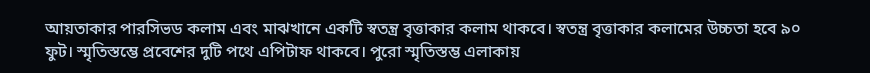আয়তাকার পারসিভড কলাম এবং মাঝখানে একটি স্বতন্ত্র বৃত্তাকার কলাম থাকবে। স্বতন্ত্র বৃত্তাকার কলামের উচ্চতা হবে ৯০ ফুট। স্মৃতিস্তম্ভে প্রবেশের দুটি পথে এপিটাফ থাকবে। পুরো স্মৃতিস্তম্ভ এলাকায়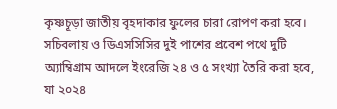কৃষ্ণচূড়া জাতীয় বৃহদাকার ফুলের চারা রোপণ করা হবে।
সচিবলায় ও ডিএসসিসির দুই পাশের প্রবেশ পথে দুটি অ্যাম্বিগ্রাম আদলে ইংরেজি ২৪ ও ৫ সংখ্যা তৈরি করা হবে, যা ২০২৪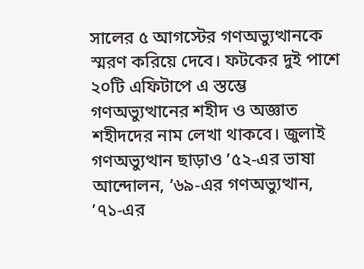সালের ৫ আগস্টের গণঅভ্যুত্থানকে স্মরণ করিয়ে দেবে। ফটকের দুই পাশে ২০টি এফিটাপে এ স্তম্ভে গণঅভ্যুত্থানের শহীদ ও অজ্ঞাত শহীদদের নাম লেখা থাকবে। জুলাই গণঅভ্যুত্থান ছাড়াও ’৫২-এর ভাষা আন্দোলন, ’৬৯-এর গণঅভ্যুত্থান, ’৭১-এর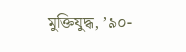মুক্তিযুদ্ধ, ’৯০-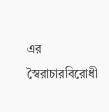এর স্বৈরাচারবিরোধী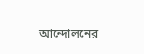আন্দোলনের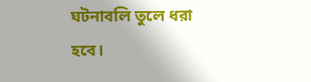ঘটনাবলি তুলে ধরা হবে।